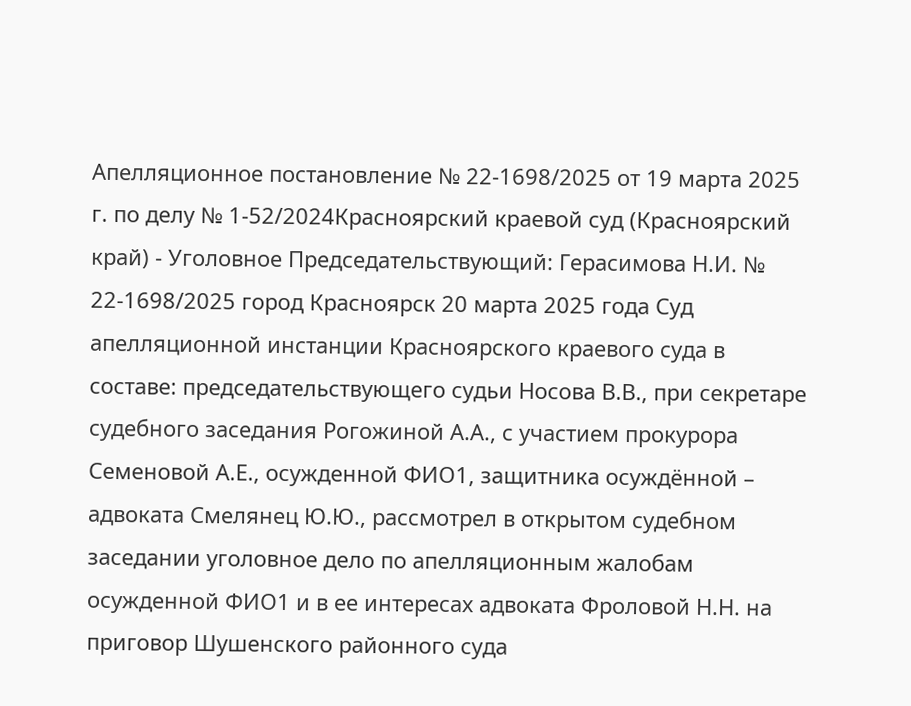Апелляционное постановление № 22-1698/2025 от 19 марта 2025 г. по делу № 1-52/2024Красноярский краевой суд (Красноярский край) - Уголовное Председательствующий: Герасимова Н.И. № 22-1698/2025 город Красноярск 20 марта 2025 года Суд апелляционной инстанции Красноярского краевого суда в составе: председательствующего судьи Носова В.В., при секретаре судебного заседания Рогожиной А.А., с участием прокурора Семеновой А.Е., осужденной ФИО1, защитника осуждённой – адвоката Смелянец Ю.Ю., рассмотрел в открытом судебном заседании уголовное дело по апелляционным жалобам осужденной ФИО1 и в ее интересах адвоката Фроловой Н.Н. на приговор Шушенского районного суда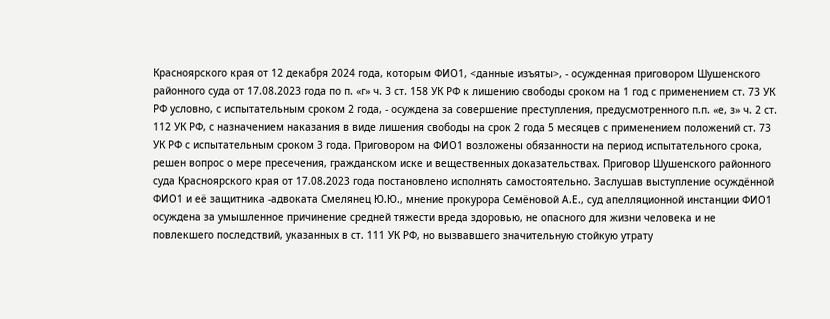Красноярского края от 12 декабря 2024 года, которым ФИО1, <данные изъяты>, - осужденная приговором Шушенского районного суда от 17.08.2023 года по п. «г» ч. 3 ст. 158 УК РФ к лишению свободы сроком на 1 год с применением ст. 73 УК РФ условно, с испытательным сроком 2 года, - осуждена за совершение преступления, предусмотренного п.п. «е, з» ч. 2 ст. 112 УК РФ, с назначением наказания в виде лишения свободы на срок 2 года 5 месяцев с применением положений ст. 73 УК РФ с испытательным сроком 3 года. Приговором на ФИО1 возложены обязанности на период испытательного срока, решен вопрос о мере пресечения, гражданском иске и вещественных доказательствах. Приговор Шушенского районного суда Красноярского края от 17.08.2023 года постановлено исполнять самостоятельно. Заслушав выступление осуждённой ФИО1 и её защитника -адвоката Смелянец Ю.Ю., мнение прокурора Семёновой А.Е., суд апелляционной инстанции ФИО1 осуждена за умышленное причинение средней тяжести вреда здоровью, не опасного для жизни человека и не повлекшего последствий, указанных в ст. 111 УК РФ, но вызвавшего значительную стойкую утрату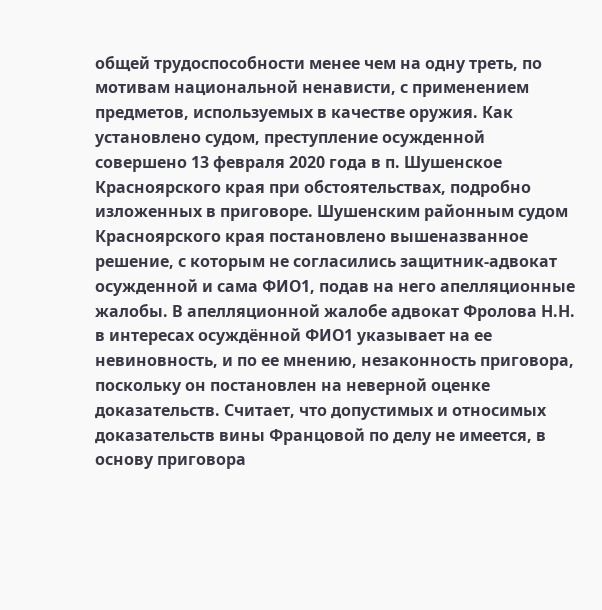общей трудоспособности менее чем на одну треть, по мотивам национальной ненависти, с применением предметов, используемых в качестве оружия. Как установлено судом, преступление осужденной совершено 13 февраля 2020 года в п. Шушенское Красноярского края при обстоятельствах, подробно изложенных в приговоре. Шушенским районным судом Красноярского края постановлено вышеназванное решение, с которым не согласились защитник-адвокат осужденной и сама ФИО1, подав на него апелляционные жалобы. В апелляционной жалобе адвокат Фролова Н.Н. в интересах осуждённой ФИО1 указывает на ее невиновность, и по ее мнению, незаконность приговора, поскольку он постановлен на неверной оценке доказательств. Считает, что допустимых и относимых доказательств вины Францовой по делу не имеется, в основу приговора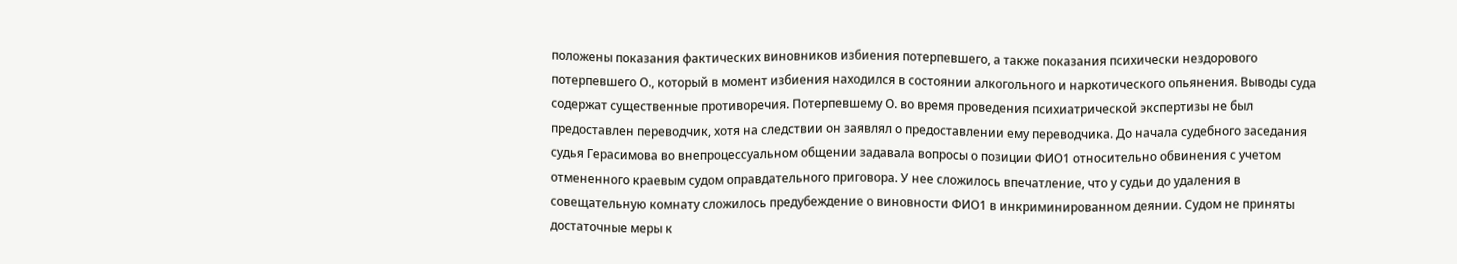положены показания фактических виновников избиения потерпевшего, а также показания психически нездорового потерпевшего О., который в момент избиения находился в состоянии алкогольного и наркотического опьянения. Выводы суда содержат существенные противоречия. Потерпевшему О. во время проведения психиатрической экспертизы не был предоставлен переводчик, хотя на следствии он заявлял о предоставлении ему переводчика. До начала судебного заседания судья Герасимова во внепроцессуальном общении задавала вопросы о позиции ФИО1 относительно обвинения с учетом отмененного краевым судом оправдательного приговора. У нее сложилось впечатление, что у судьи до удаления в совещательную комнату сложилось предубеждение о виновности ФИО1 в инкриминированном деянии. Судом не приняты достаточные меры к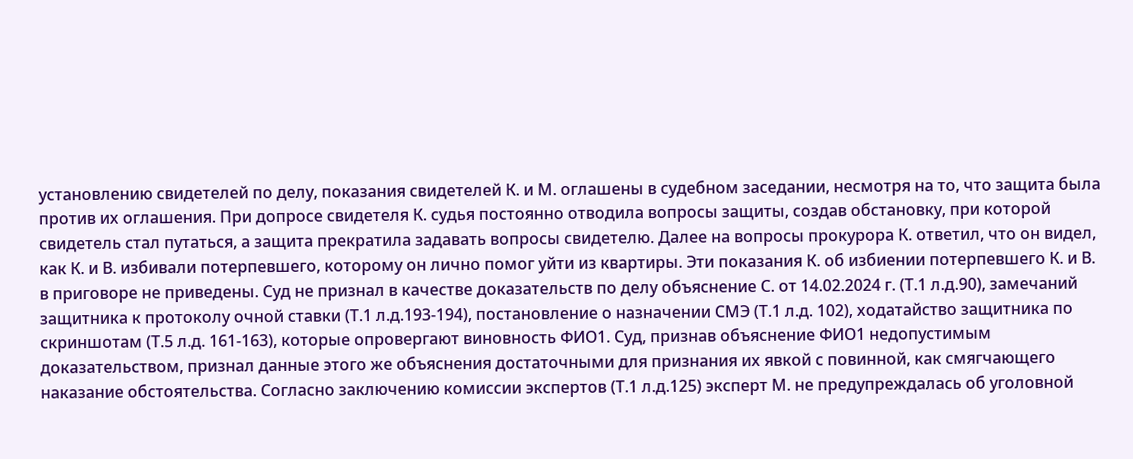установлению свидетелей по делу, показания свидетелей К. и М. оглашены в судебном заседании, несмотря на то, что защита была против их оглашения. При допросе свидетеля К. судья постоянно отводила вопросы защиты, создав обстановку, при которой свидетель стал путаться, а защита прекратила задавать вопросы свидетелю. Далее на вопросы прокурора К. ответил, что он видел, как К. и В. избивали потерпевшего, которому он лично помог уйти из квартиры. Эти показания К. об избиении потерпевшего К. и В. в приговоре не приведены. Суд не признал в качестве доказательств по делу объяснение С. от 14.02.2024 г. (Т.1 л.д.90), замечаний защитника к протоколу очной ставки (Т.1 л.д.193-194), постановление о назначении СМЭ (Т.1 л.д. 102), ходатайство защитника по скриншотам (Т.5 л.д. 161-163), которые опровергают виновность ФИО1. Суд, признав объяснение ФИО1 недопустимым доказательством, признал данные этого же объяснения достаточными для признания их явкой с повинной, как смягчающего наказание обстоятельства. Согласно заключению комиссии экспертов (Т.1 л.д.125) эксперт М. не предупреждалась об уголовной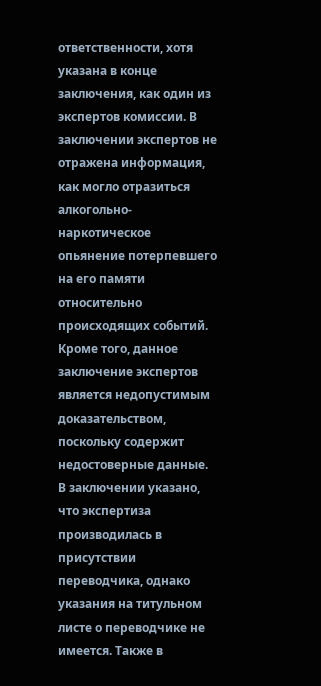ответственности, хотя указана в конце заключения, как один из экспертов комиссии. В заключении экспертов не отражена информация, как могло отразиться алкогольно-наркотическое опьянение потерпевшего на его памяти относительно происходящих событий. Кроме того, данное заключение экспертов является недопустимым доказательством, поскольку содержит недостоверные данные. В заключении указано, что экспертиза производилась в присутствии переводчика, однако указания на титульном листе о переводчике не имеется. Также в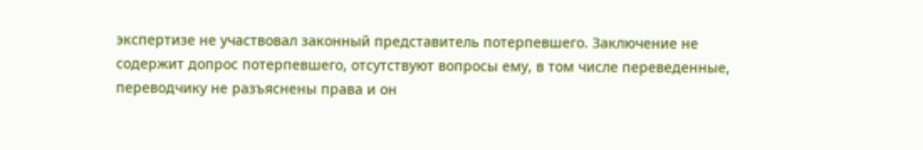экспертизе не участвовал законный представитель потерпевшего. Заключение не содержит допрос потерпевшего, отсутствуют вопросы ему, в том числе переведенные, переводчику не разъяснены права и он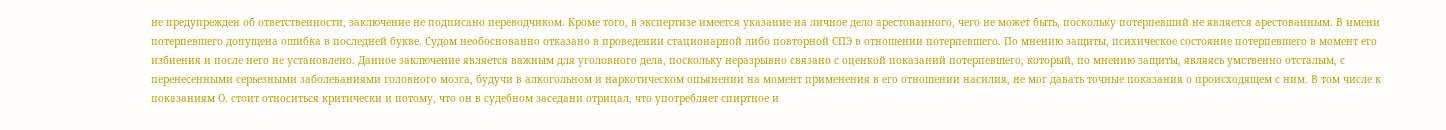не предупрежден об ответственности, заключение не подписано переводчиком. Кроме того, в экспертизе имеется указание на личное дело арестованного, чего не может быть, поскольку потерпевший не является арестованным. В имени потерпевшего допущена ошибка в последней букве. Судом необоснованно отказано в проведении стационарной либо повторной СПЭ в отношении потерпевшего. По мнению защиты, психическое состояние потерпевшего в момент его избиения и после него не установлено. Данное заключение является важным для уголовного дела, поскольку неразрывно связано с оценкой показаний потерпевшего, который, по мнению защиты, являясь умственно отсталым, с перенесенными серьезными заболеваниями головного мозга, будучи в алкогольном и наркотическом опьянении на момент применения в его отношении насилия, не мог давать точные показания о происходящем с ним. В том числе к показаниям О. стоит относиться критически и потому, что он в судебном заседани отрицал, что употребляет спиртное и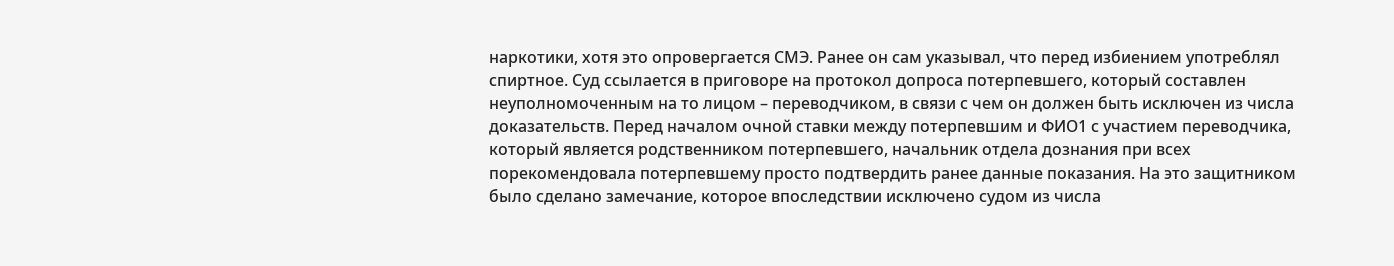наркотики, хотя это опровергается СМЭ. Ранее он сам указывал, что перед избиением употреблял спиртное. Суд ссылается в приговоре на протокол допроса потерпевшего, который составлен неуполномоченным на то лицом – переводчиком, в связи с чем он должен быть исключен из числа доказательств. Перед началом очной ставки между потерпевшим и ФИО1 с участием переводчика, который является родственником потерпевшего, начальник отдела дознания при всех порекомендовала потерпевшему просто подтвердить ранее данные показания. На это защитником было сделано замечание, которое впоследствии исключено судом из числа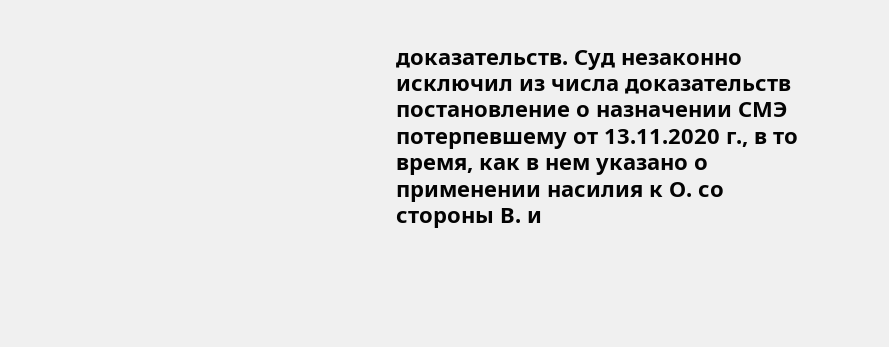доказательств. Суд незаконно исключил из числа доказательств постановление о назначении СМЭ потерпевшему от 13.11.2020 г., в то время, как в нем указано о применении насилия к О. со стороны В. и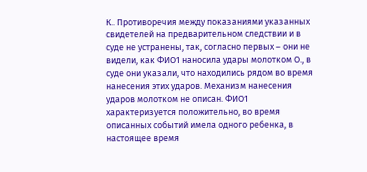К.. Противоречия между показаниями указанных свидетелей на предварительном следствии и в суде не устранены, так, согласно первых – они не видели, как ФИО1 наносила удары молотком О., в суде они указали, что находились рядом во время нанесения этих ударов. Механизм нанесения ударов молотком не описан. ФИО1 характеризуется положительно, во время описанных событий имела одного ребенка, в настоящее время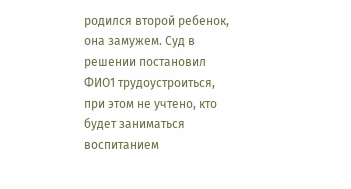родился второй ребенок, она замужем. Суд в решении постановил ФИО1 трудоустроиться, при этом не учтено, кто будет заниматься воспитанием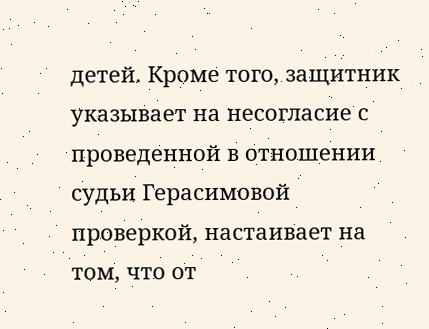детей. Кроме того, защитник указывает на несогласие с проведенной в отношении судьи Герасимовой проверкой, настаивает на том, что от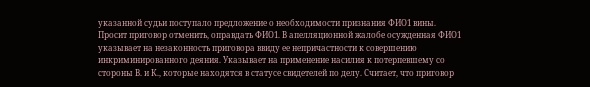указанной судьи поступало предложение о необходимости признания ФИО1 вины. Просит приговор отменить, оправдать ФИО1. В апелляционной жалобе осужденная ФИО1 указывает на незаконность приговора ввиду ее непричастности к совершению инкриминированного деяния. Указывает на применение насилия к потерпевшему со стороны В. и К., которые находятся в статусе свидетелей по делу. Считает, что приговор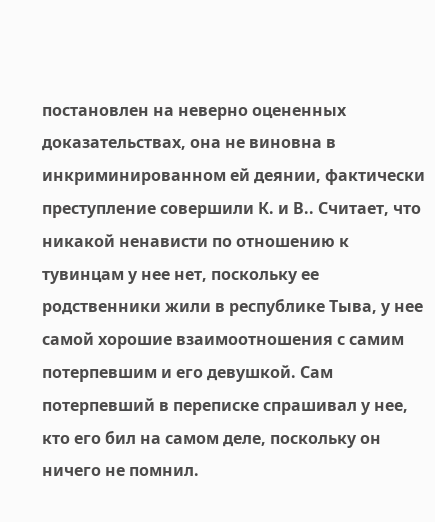постановлен на неверно оцененных доказательствах, она не виновна в инкриминированном ей деянии, фактически преступление совершили К. и В.. Считает, что никакой ненависти по отношению к тувинцам у нее нет, поскольку ее родственники жили в республике Тыва, у нее самой хорошие взаимоотношения с самим потерпевшим и его девушкой. Сам потерпевший в переписке спрашивал у нее, кто его бил на самом деле, поскольку он ничего не помнил.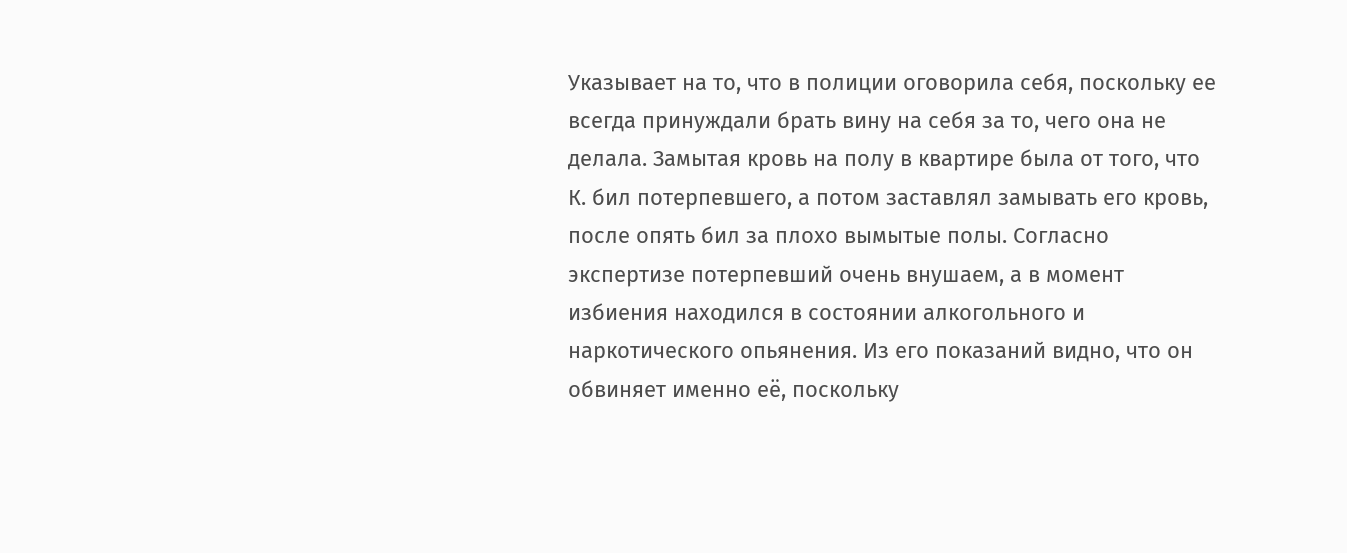Указывает на то, что в полиции оговорила себя, поскольку ее всегда принуждали брать вину на себя за то, чего она не делала. Замытая кровь на полу в квартире была от того, что К. бил потерпевшего, а потом заставлял замывать его кровь, после опять бил за плохо вымытые полы. Согласно экспертизе потерпевший очень внушаем, а в момент избиения находился в состоянии алкогольного и наркотического опьянения. Из его показаний видно, что он обвиняет именно её, поскольку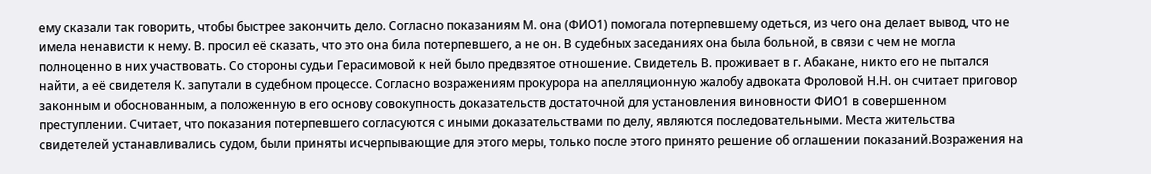ему сказали так говорить, чтобы быстрее закончить дело. Согласно показаниям М. она (ФИО1) помогала потерпевшему одеться, из чего она делает вывод, что не имела ненависти к нему. В. просил её сказать, что это она била потерпевшего, а не он. В судебных заседаниях она была больной, в связи с чем не могла полноценно в них участвовать. Со стороны судьи Герасимовой к ней было предвзятое отношение. Свидетель В. проживает в г. Абакане, никто его не пытался найти, а её свидетеля К. запутали в судебном процессе. Согласно возражениям прокурора на апелляционную жалобу адвоката Фроловой Н.Н. он считает приговор законным и обоснованным, а положенную в его основу совокупность доказательств достаточной для установления виновности ФИО1 в совершенном преступлении. Считает, что показания потерпевшего согласуются с иными доказательствами по делу, являются последовательными. Места жительства свидетелей устанавливались судом, были приняты исчерпывающие для этого меры, только после этого принято решение об оглашении показаний.Возражения на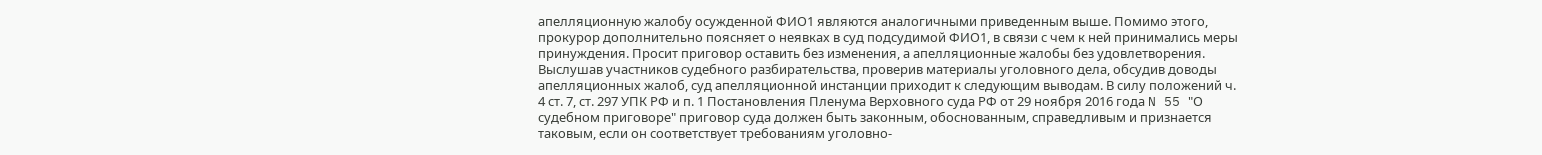апелляционную жалобу осужденной ФИО1 являются аналогичными приведенным выше. Помимо этого, прокурор дополнительно поясняет о неявках в суд подсудимой ФИО1, в связи с чем к ней принимались меры принуждения. Просит приговор оставить без изменения, а апелляционные жалобы без удовлетворения. Выслушав участников судебного разбирательства, проверив материалы уголовного дела, обсудив доводы апелляционных жалоб, суд апелляционной инстанции приходит к следующим выводам. В силу положений ч. 4 ст. 7, ст. 297 УПК РФ и п. 1 Постановления Пленума Верховного суда РФ от 29 ноября 2016 года N 55 "О судебном приговоре" приговор суда должен быть законным, обоснованным, справедливым и признается таковым, если он соответствует требованиям уголовно-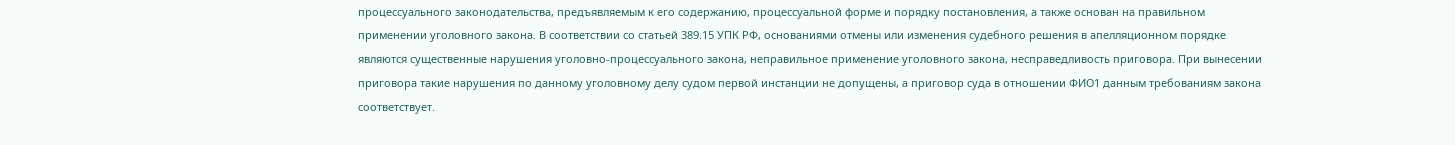процессуального законодательства, предъявляемым к его содержанию, процессуальной форме и порядку постановления, а также основан на правильном применении уголовного закона. В соответствии со статьей 389.15 УПК РФ, основаниями отмены или изменения судебного решения в апелляционном порядке являются существенные нарушения уголовно-процессуального закона, неправильное применение уголовного закона, несправедливость приговора. При вынесении приговора такие нарушения по данному уголовному делу судом первой инстанции не допущены, а приговор суда в отношении ФИО1 данным требованиям закона соответствует.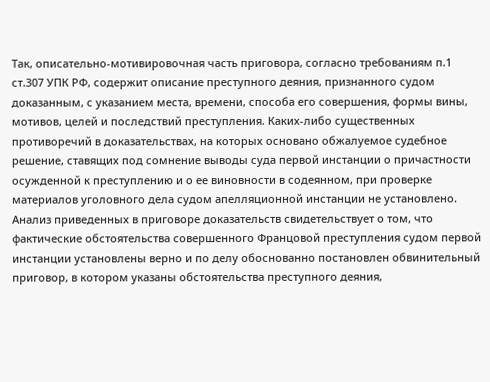Так, описательно-мотивировочная часть приговора, согласно требованиям п.1 ст.307 УПК РФ, содержит описание преступного деяния, признанного судом доказанным, с указанием места, времени, способа его совершения, формы вины, мотивов, целей и последствий преступления. Каких-либо существенных противоречий в доказательствах, на которых основано обжалуемое судебное решение, ставящих под сомнение выводы суда первой инстанции о причастности осужденной к преступлению и о ее виновности в содеянном, при проверке материалов уголовного дела судом апелляционной инстанции не установлено. Анализ приведенных в приговоре доказательств свидетельствует о том, что фактические обстоятельства совершенного Францовой преступления судом первой инстанции установлены верно и по делу обоснованно постановлен обвинительный приговор, в котором указаны обстоятельства преступного деяния,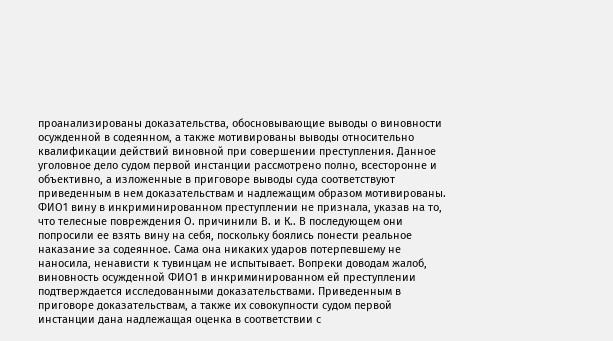проанализированы доказательства, обосновывающие выводы о виновности осужденной в содеянном, а также мотивированы выводы относительно квалификации действий виновной при совершении преступления. Данное уголовное дело судом первой инстанции рассмотрено полно, всесторонне и объективно, а изложенные в приговоре выводы суда соответствуют приведенным в нем доказательствам и надлежащим образом мотивированы. ФИО1 вину в инкриминированном преступлении не признала, указав на то, что телесные повреждения О. причинили В. и К.. В последующем они попросили ее взять вину на себя, поскольку боялись понести реальное наказание за содеянное. Сама она никаких ударов потерпевшему не наносила, ненависти к тувинцам не испытывает. Вопреки доводам жалоб, виновность осужденной ФИО1 в инкриминированном ей преступлении подтверждается исследованными доказательствами. Приведенным в приговоре доказательствам, а также их совокупности судом первой инстанции дана надлежащая оценка в соответствии с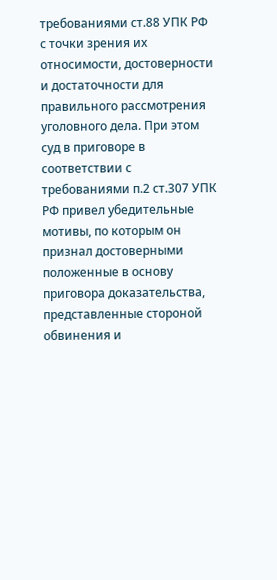требованиями ст.88 УПК РФ с точки зрения их относимости, достоверности и достаточности для правильного рассмотрения уголовного дела. При этом суд в приговоре в соответствии с требованиями п.2 ст.307 УПК РФ привел убедительные мотивы, по которым он признал достоверными положенные в основу приговора доказательства, представленные стороной обвинения и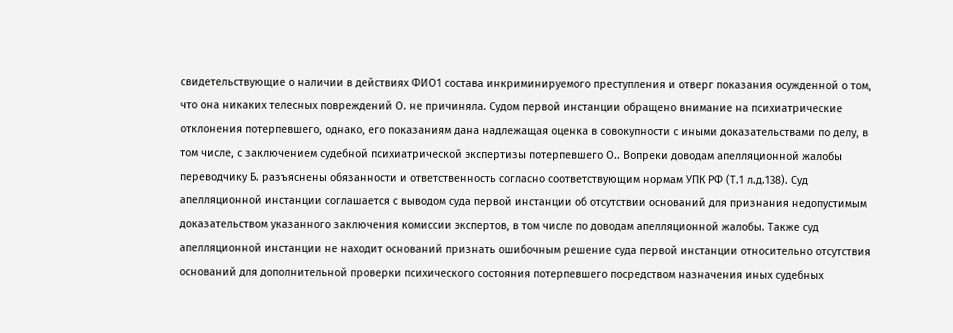свидетельствующие о наличии в действиях ФИО1 состава инкриминируемого преступления и отверг показания осужденной о том, что она никаких телесных повреждений О. не причиняла. Судом первой инстанции обращено внимание на психиатрические отклонения потерпевшего, однако, его показаниям дана надлежащая оценка в совокупности с иными доказательствами по делу, в том числе, с заключением судебной психиатрической экспертизы потерпевшего О.. Вопреки доводам апелляционной жалобы переводчику Б. разъяснены обязанности и ответственность согласно соответствующим нормам УПК РФ (Т.1 л.д.138). Суд апелляционной инстанции соглашается с выводом суда первой инстанции об отсутствии оснований для признания недопустимым доказательством указанного заключения комиссии экспертов, в том числе по доводам апелляционной жалобы. Также суд апелляционной инстанции не находит оснований признать ошибочным решение суда первой инстанции относительно отсутствия оснований для дополнительной проверки психического состояния потерпевшего посредством назначения иных судебных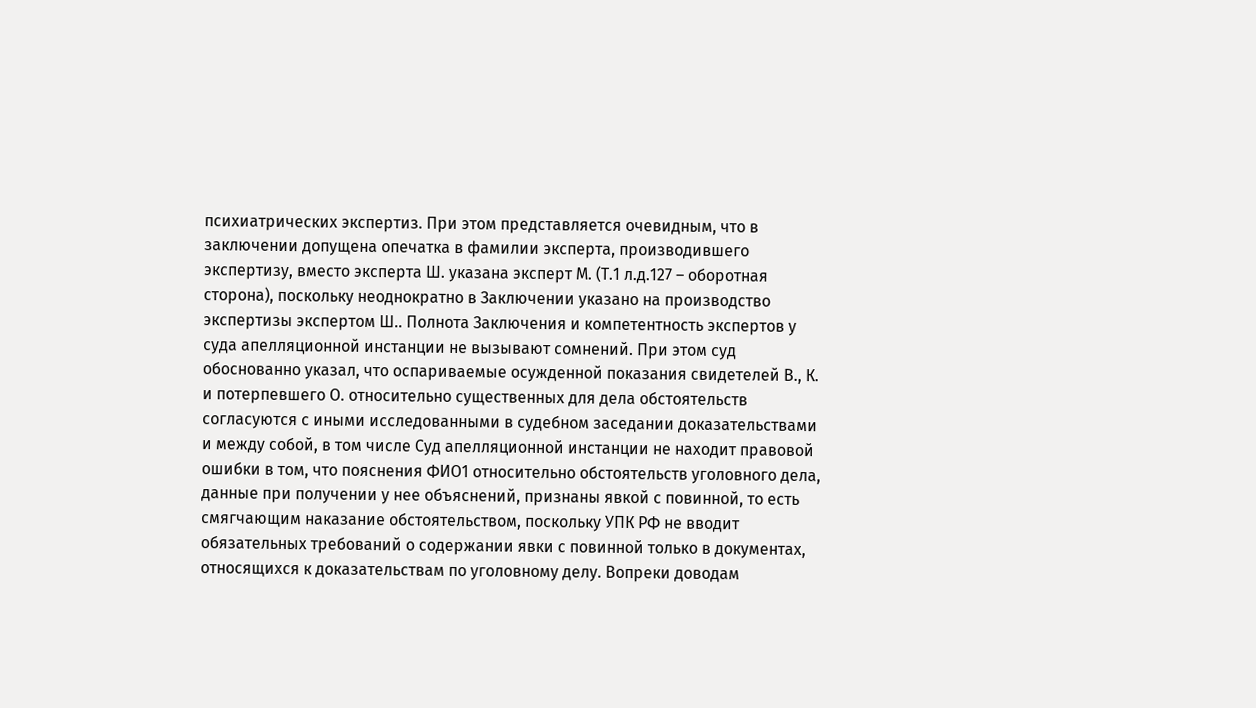психиатрических экспертиз. При этом представляется очевидным, что в заключении допущена опечатка в фамилии эксперта, производившего экспертизу, вместо эксперта Ш. указана эксперт М. (Т.1 л.д.127 – оборотная сторона), поскольку неоднократно в Заключении указано на производство экспертизы экспертом Ш.. Полнота Заключения и компетентность экспертов у суда апелляционной инстанции не вызывают сомнений. При этом суд обоснованно указал, что оспариваемые осужденной показания свидетелей В., К. и потерпевшего О. относительно существенных для дела обстоятельств согласуются с иными исследованными в судебном заседании доказательствами и между собой, в том числе Суд апелляционной инстанции не находит правовой ошибки в том, что пояснения ФИО1 относительно обстоятельств уголовного дела, данные при получении у нее объяснений, признаны явкой с повинной, то есть смягчающим наказание обстоятельством, поскольку УПК РФ не вводит обязательных требований о содержании явки с повинной только в документах, относящихся к доказательствам по уголовному делу. Вопреки доводам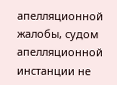апелляционной жалобы, судом апелляционной инстанции не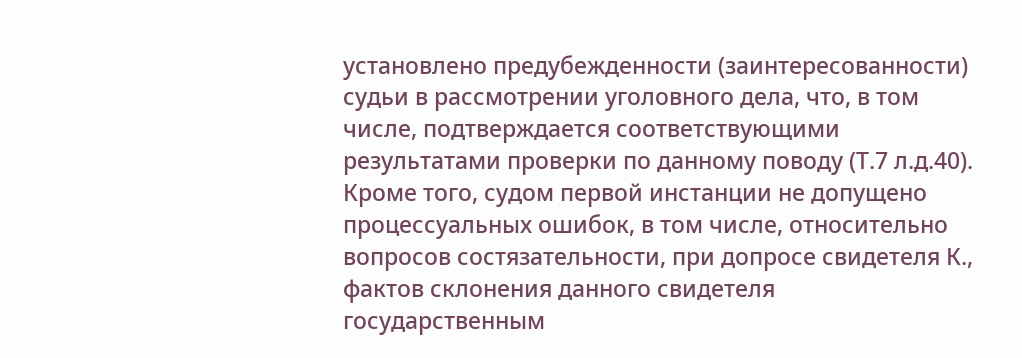установлено предубежденности (заинтересованности) судьи в рассмотрении уголовного дела, что, в том числе, подтверждается соответствующими результатами проверки по данному поводу (Т.7 л.д.40). Кроме того, судом первой инстанции не допущено процессуальных ошибок, в том числе, относительно вопросов состязательности, при допросе свидетеля К., фактов склонения данного свидетеля государственным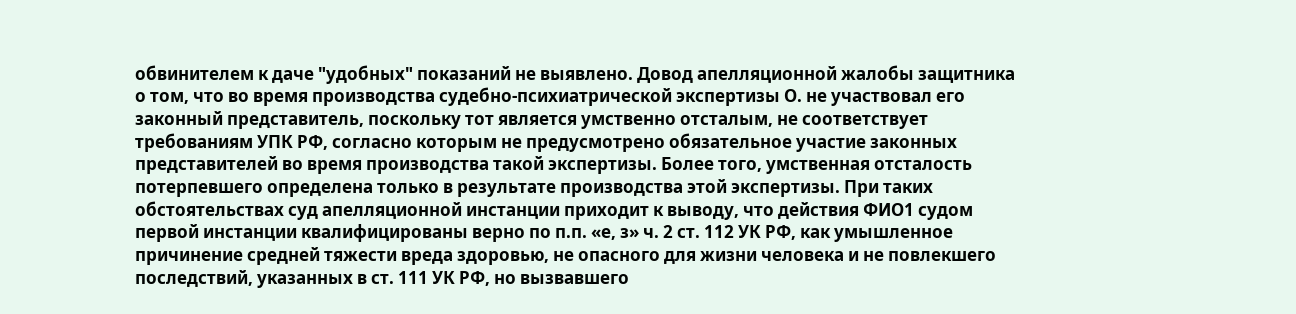обвинителем к даче "удобных" показаний не выявлено. Довод апелляционной жалобы защитника о том, что во время производства судебно-психиатрической экспертизы О. не участвовал его законный представитель, поскольку тот является умственно отсталым, не соответствует требованиям УПК РФ, согласно которым не предусмотрено обязательное участие законных представителей во время производства такой экспертизы. Более того, умственная отсталость потерпевшего определена только в результате производства этой экспертизы. При таких обстоятельствах суд апелляционной инстанции приходит к выводу, что действия ФИО1 судом первой инстанции квалифицированы верно по п.п. «е, з» ч. 2 ст. 112 УК РФ, как умышленное причинение средней тяжести вреда здоровью, не опасного для жизни человека и не повлекшего последствий, указанных в ст. 111 УК РФ, но вызвавшего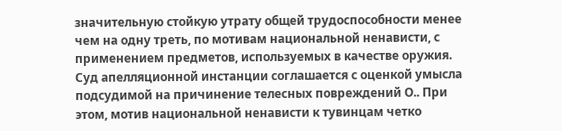значительную стойкую утрату общей трудоспособности менее чем на одну треть, по мотивам национальной ненависти, с применением предметов, используемых в качестве оружия. Суд апелляционной инстанции соглашается с оценкой умысла подсудимой на причинение телесных повреждений О.. При этом, мотив национальной ненависти к тувинцам четко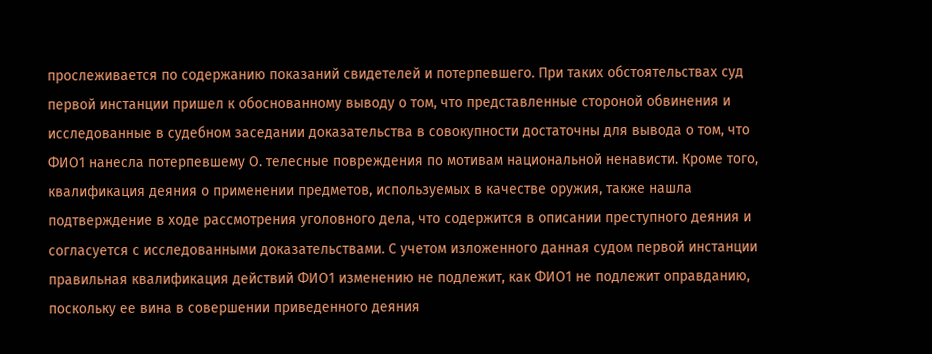прослеживается по содержанию показаний свидетелей и потерпевшего. При таких обстоятельствах суд первой инстанции пришел к обоснованному выводу о том, что представленные стороной обвинения и исследованные в судебном заседании доказательства в совокупности достаточны для вывода о том, что ФИО1 нанесла потерпевшему О. телесные повреждения по мотивам национальной ненависти. Кроме того, квалификация деяния о применении предметов, используемых в качестве оружия, также нашла подтверждение в ходе рассмотрения уголовного дела, что содержится в описании преступного деяния и согласуется с исследованными доказательствами. С учетом изложенного данная судом первой инстанции правильная квалификация действий ФИО1 изменению не подлежит, как ФИО1 не подлежит оправданию, поскольку ее вина в совершении приведенного деяния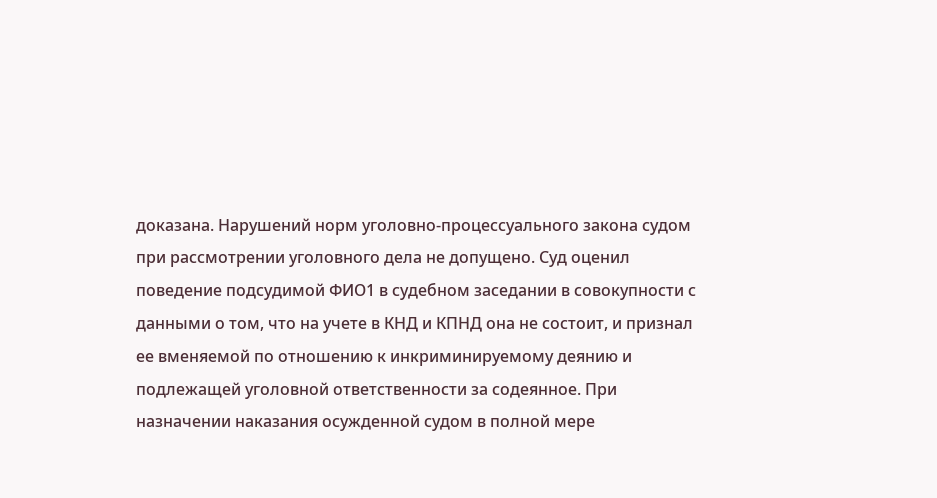доказана. Нарушений норм уголовно-процессуального закона судом при рассмотрении уголовного дела не допущено. Суд оценил поведение подсудимой ФИО1 в судебном заседании в совокупности с данными о том, что на учете в КНД и КПНД она не состоит, и признал ее вменяемой по отношению к инкриминируемому деянию и подлежащей уголовной ответственности за содеянное. При назначении наказания осужденной судом в полной мере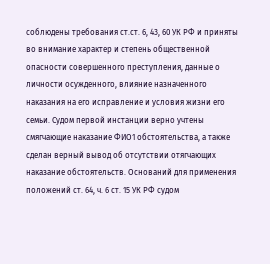соблюдены требования ст.ст. 6, 43, 60 УК РФ и приняты во внимание характер и степень общественной опасности совершенного преступления, данные о личности осужденного, влияние назначенного наказания на его исправление и условия жизни его семьи. Судом первой инстанции верно учтены смягчающие наказание ФИО1 обстоятельства, а также сделан верный вывод об отсутствии отягчающих наказание обстоятельств. Оснований для применения положений ст. 64, ч. 6 ст. 15 УК РФ судом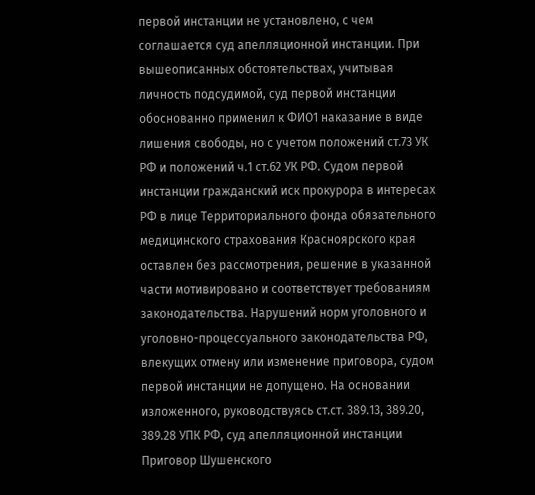первой инстанции не установлено, с чем соглашается суд апелляционной инстанции. При вышеописанных обстоятельствах, учитывая личность подсудимой, суд первой инстанции обоснованно применил к ФИО1 наказание в виде лишения свободы, но с учетом положений ст.73 УК РФ и положений ч.1 ст.62 УК РФ. Судом первой инстанции гражданский иск прокурора в интересах РФ в лице Территориального фонда обязательного медицинского страхования Красноярского края оставлен без рассмотрения, решение в указанной части мотивировано и соответствует требованиям законодательства. Нарушений норм уголовного и уголовно-процессуального законодательства РФ, влекущих отмену или изменение приговора, судом первой инстанции не допущено. На основании изложенного, руководствуясь ст.ст. 389.13, 389.20, 389.28 УПК РФ, суд апелляционной инстанции Приговор Шушенского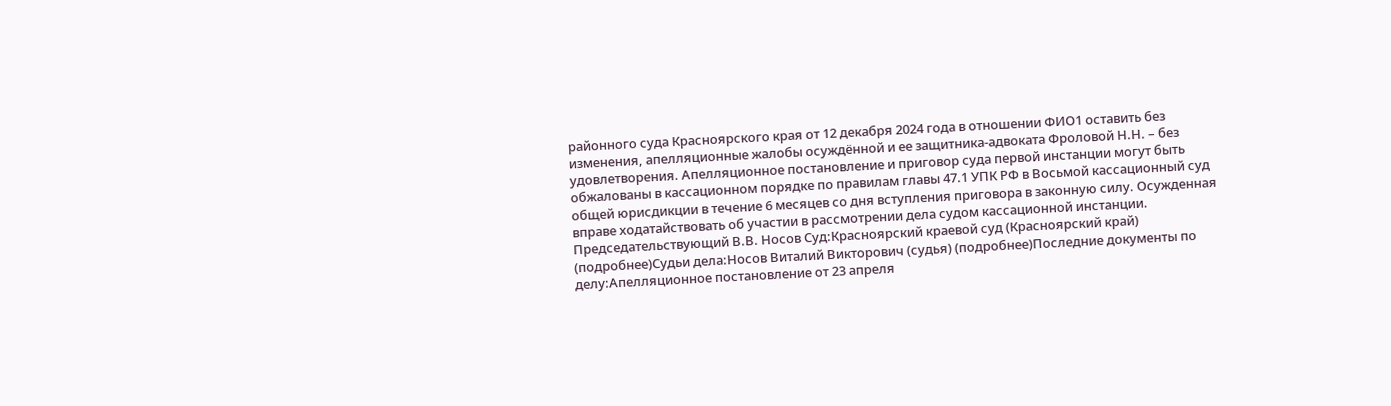районного суда Красноярского края от 12 декабря 2024 года в отношении ФИО1 оставить без изменения, апелляционные жалобы осуждённой и ее защитника-адвоката Фроловой Н.Н. – без удовлетворения. Апелляционное постановление и приговор суда первой инстанции могут быть обжалованы в кассационном порядке по правилам главы 47.1 УПК РФ в Восьмой кассационный суд общей юрисдикции в течение 6 месяцев со дня вступления приговора в законную силу. Осужденная вправе ходатайствовать об участии в рассмотрении дела судом кассационной инстанции. Председательствующий В.В. Носов Суд:Красноярский краевой суд (Красноярский край) (подробнее)Судьи дела:Носов Виталий Викторович (судья) (подробнее)Последние документы по делу:Апелляционное постановление от 23 апреля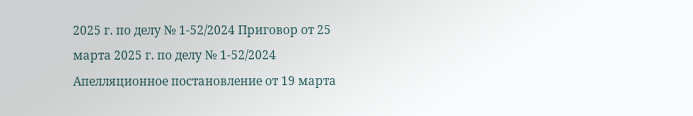2025 г. по делу № 1-52/2024 Приговор от 25 марта 2025 г. по делу № 1-52/2024 Апелляционное постановление от 19 марта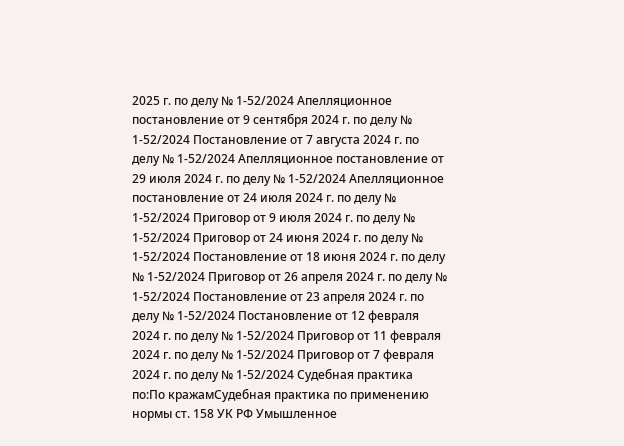2025 г. по делу № 1-52/2024 Апелляционное постановление от 9 сентября 2024 г. по делу № 1-52/2024 Постановление от 7 августа 2024 г. по делу № 1-52/2024 Апелляционное постановление от 29 июля 2024 г. по делу № 1-52/2024 Апелляционное постановление от 24 июля 2024 г. по делу № 1-52/2024 Приговор от 9 июля 2024 г. по делу № 1-52/2024 Приговор от 24 июня 2024 г. по делу № 1-52/2024 Постановление от 18 июня 2024 г. по делу № 1-52/2024 Приговор от 26 апреля 2024 г. по делу № 1-52/2024 Постановление от 23 апреля 2024 г. по делу № 1-52/2024 Постановление от 12 февраля 2024 г. по делу № 1-52/2024 Приговор от 11 февраля 2024 г. по делу № 1-52/2024 Приговор от 7 февраля 2024 г. по делу № 1-52/2024 Судебная практика по:По кражамСудебная практика по применению нормы ст. 158 УК РФ Умышленное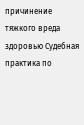причинение тяжкого вреда здоровью Судебная практика по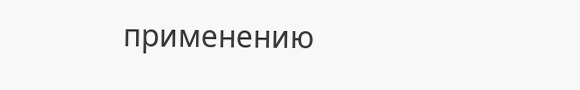применению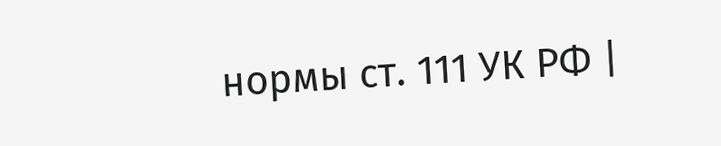нормы ст. 111 УК РФ |